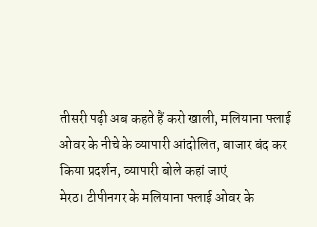तीसरी पढ़ी अब कहते हैं करो खाली, मलियाना फ्लाई ओवर के नीचे के व्यापारी आंदोलित, बाजार बंद कर किया प्रदर्शन, व्यापारी बोले कहां जाएं
मेरठ। टीपीनगर के मलियाना फ्लाई ओवर के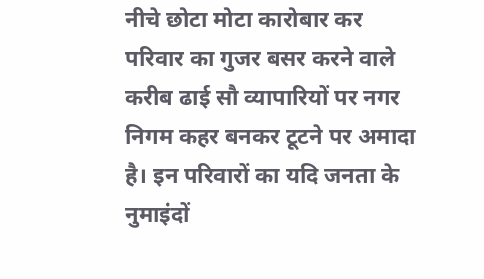नीचे छोटा मोटा कारोबार कर परिवार का गुजर बसर करने वाले करीब ढाई सौ व्यापारियों पर नगर निगम कहर बनकर टूटने पर अमादा है। इन परिवारों का यदि जनता के नुमाइंदों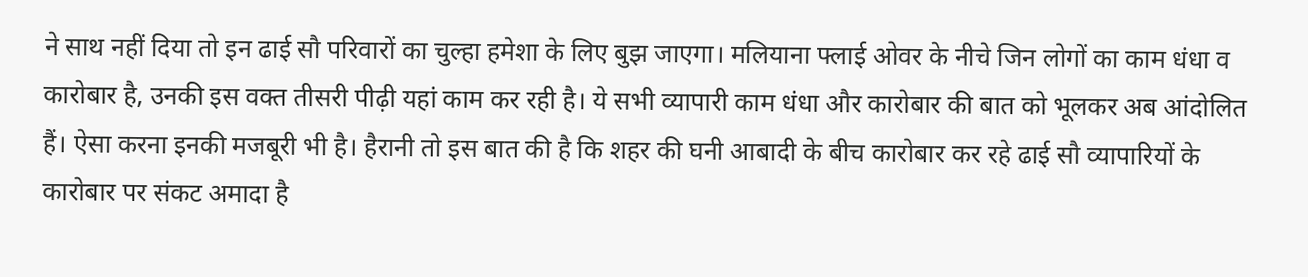ने साथ नहीं दिया तो इन ढाई सौ परिवारों का चुल्हा हमेशा के लिए बुझ जाएगा। मलियाना फ्लाई ओवर के नीचे जिन लोगों का काम धंधा व कारोबार है, उनकी इस वक्त तीसरी पीढ़ी यहां काम कर रही है। ये सभी व्यापारी काम धंधा और कारोबार की बात को भूलकर अब आंदोलित हैं। ऐसा करना इनकी मजबूरी भी है। हैरानी तो इस बात की है कि शहर की घनी आबादी के बीच कारोबार कर रहे ढाई सौ व्यापारियों के कारोबार पर संकट अमादा है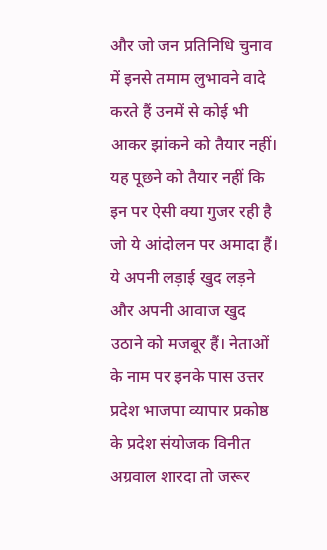और जो जन प्रतिनिधि चुनाव में इनसे तमाम लुभावने वादे करते हैं उनमें से कोई भी आकर झांकने को तैयार नहीं। यह पूछने को तैयार नहीं कि इन पर ऐसी क्या गुजर रही है जो ये आंदोलन पर अमादा हैं। ये अपनी लड़ाई खुद लड़ने और अपनी आवाज खुद उठाने को मजबूर हैं। नेताओं के नाम पर इनके पास उत्तर प्रदेश भाजपा व्यापार प्रकोष्ठ के प्रदेश संयोजक विनीत अग्रवाल शारदा तो जरूर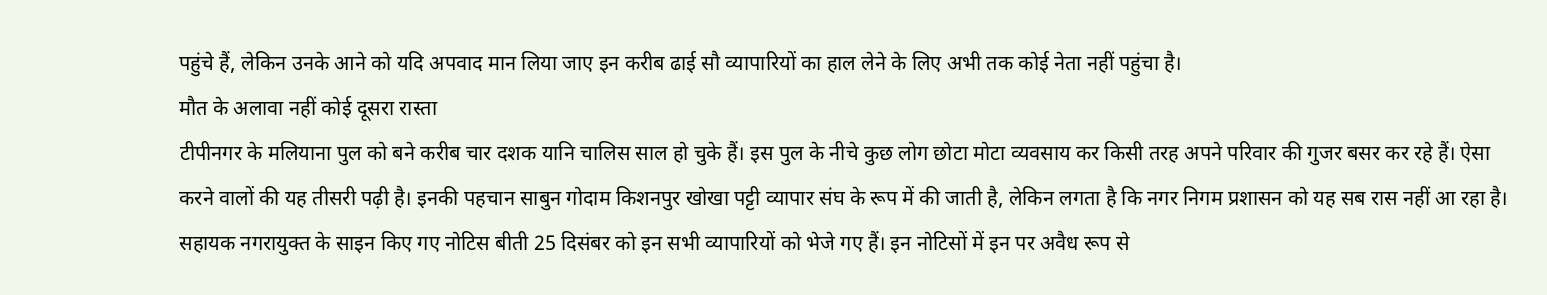पहुंचे हैं, लेकिन उनके आने को यदि अपवाद मान लिया जाए इन करीब ढाई सौ व्यापारियों का हाल लेने के लिए अभी तक कोई नेता नहीं पहुंचा है।
मौत के अलावा नहीं कोई दूसरा रास्ता
टीपीनगर के मलियाना पुल को बने करीब चार दशक यानि चालिस साल हो चुके हैं। इस पुल के नीचे कुछ लोग छोटा मोटा व्यवसाय कर किसी तरह अपने परिवार की गुजर बसर कर रहे हैं। ऐसा करने वालों की यह तीसरी पढ़ी है। इनकी पहचान साबुन गोदाम किशनपुर खोखा पट्टी व्यापार संघ के रूप में की जाती है, लेकिन लगता है कि नगर निगम प्रशासन को यह सब रास नहीं आ रहा है। सहायक नगरायुक्त के साइन किए गए नोटिस बीती 25 दिसंबर को इन सभी व्यापारियों को भेजे गए हैं। इन नोटिसों में इन पर अवैध रूप से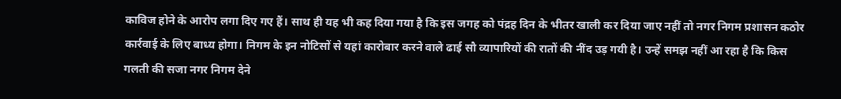काविज होने के आरोप लगा दिए गए हैं। साथ ही यह भी कह दिया गया है कि इस जगह को पंद्रह दिन के भीतर खाली कर दिया जाए नहीं तो नगर निगम प्रशासन कठोर कार्रवाई के लिए बाध्य होगा। निगम के इन नोटिसों से यहां कारोबार करने वाले ढाई सौ व्यापारियों की रातों की नींद उड़ गयी है। उन्हें समझ नहीं आ रहा है कि किस गलती की सजा नगर निगम देने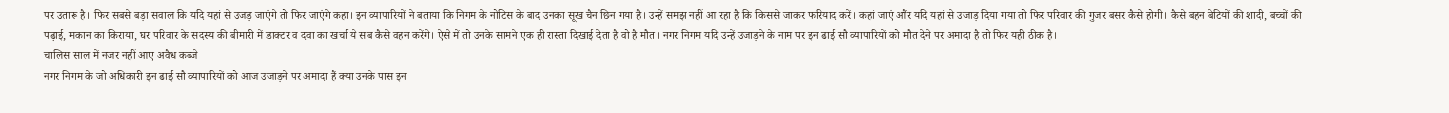पर उतारू है। फिर सबसे बड़ा सवाल कि यदि यहां से उजड़ जाएंगे तो फिर जाएंगे कहा। इन व्यापारियों ने बताया कि निगम के नोटिस के बाद उनका सूख चैन छिन गया है। उन्हें समझ नहीं आ रहा है कि किससे जाकर फरियाद करें। कहां जाएं औंर यदि यहां से उजाड़ दिया गया तो फिर परिवार की गुजर बसर कैसे होगी। कैसे बहन बेटियों की शादी, बच्चों की पढ़ाई, मकान का किराया, घर परिवार के सदस्य की बीमारी में डाक्टर व दवा का खर्चा ये सब कैसे वहन करेंगे। ऐसे में तो उनके सामने एक ही रास्ता दिखाई देता है वो है मौत। नगर निगम यदि उन्हें उजाड़ने के नाम पर इन ढाई सौ व्यापारियों को मौत देने पर अमादा है तो फिर यही ठीक है।
चालिस साल में नजर नहीं आए अवैध कब्जे
नगर निगम के जो अधिकारी इन ढाई सौ व्यापारियों को आज उजाड़ने पर अमादा हैं क्या उनके पास इन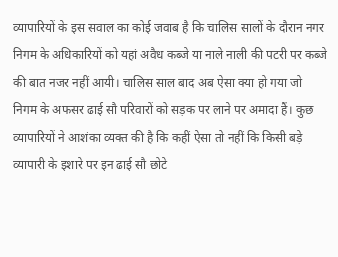व्यापारियों के इस सवाल का कोई जवाब है कि चालिस सालों के दौरान नगर निगम के अधिकारियों को यहां अवैध कब्जे या नाले नाली की पटरी पर कब्जे की बात नजर नहीं आयी। चालिस साल बाद अब ऐसा क्या हो गया जो निगम के अफसर ढाई सौ परिवारों को सड़क पर लाने पर अमादा हैं। कुछ व्यापारियों ने आशंका व्यक्त की है कि कहीं ऐसा तो नहीं कि किसी बड़े व्यापारी के इशारे पर इन ढाई सौ छोटे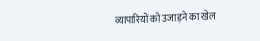व्यापारियों को उजाड़ने का खेल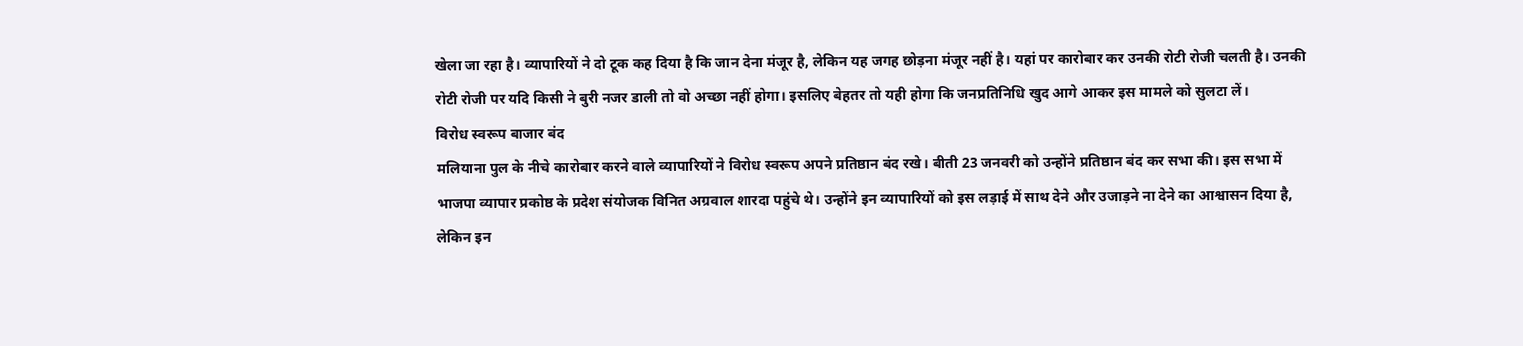खेला जा रहा है। व्यापारियों ने दो टूक कह दिया है कि जान देना मंजूर है, लेकिन यह जगह छोड़ना मंजूर नहीं है। यहां पर कारोबार कर उनकी रोटी रोजी चलती है। उनकी रोटी रोजी पर यदि किसी ने बुरी नजर डाली तो वो अच्छा नहीं होगा। इसलिए बेहतर तो यही होगा कि जनप्रतिनिधि खुद आगे आकर इस मामले को सुलटा लें।
विरोध स्वरूप बाजार बंद
मलियाना पुल के नीचे कारोबार करने वाले व्यापारियों ने विरोध स्वरूप अपने प्रतिष्ठान बंद रखे। बीती 23 जनवरी को उन्होंने प्रतिष्ठान बंद कर सभा की। इस सभा में भाजपा व्यापार प्रकोष्ठ के प्रदेश संयोजक विनित अग्रवाल शारदा पहुंचे थे। उन्होंने इन व्यापारियों को इस लड़ाई में साथ देने और उजाड़ने ना देने का आश्वासन दिया है, लेकिन इन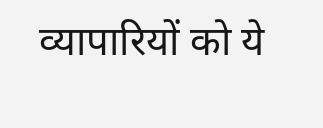व्यापारियों को ये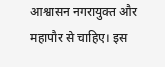आश्वासन नगरायुक्त और महापौर से चाहिए। इस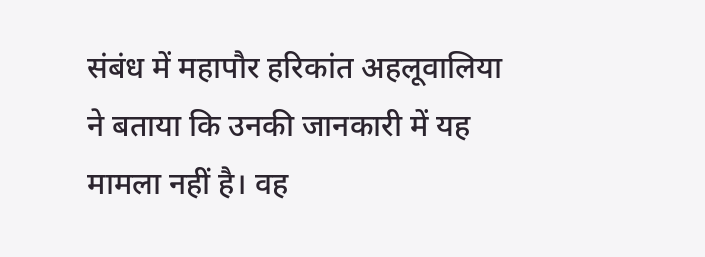संबंध में महापौर हरिकांत अहलूवालिया ने बताया कि उनकी जानकारी में यह मामला नहीं है। वह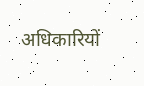अधिकारियों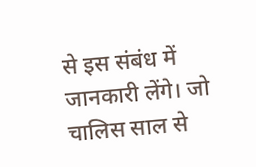से इस संबंध में जानकारी लेंगे। जो चालिस साल से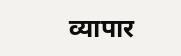व्यापार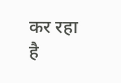कर रहा है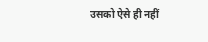उसको ऐसे ही नहीं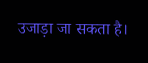उजाड़ा जा सकता है।